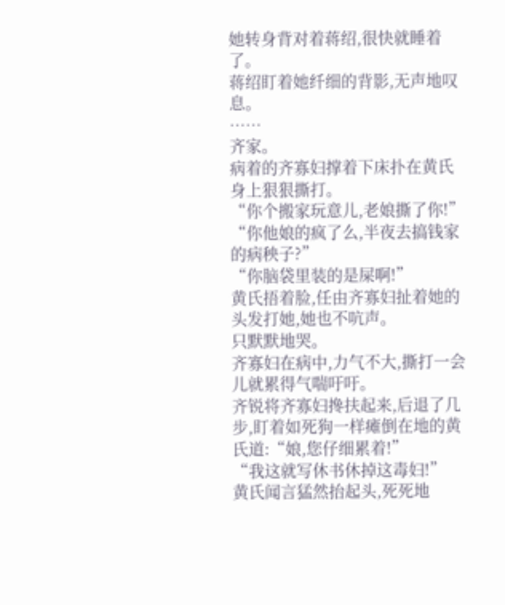她转身背对着蒋绍,很快就睡着了。
蒋绍盯着她纤细的背影,无声地叹息。
……
齐家。
病着的齐寡妇撑着下床扑在黄氏身上狠狠撕打。
“你个搬家玩意儿,老娘撕了你!”
“你他娘的疯了么,半夜去搞钱家的病秧子?”
“你脑袋里装的是屎啊!”
黄氏捂着脸,任由齐寡妇扯着她的头发打她,她也不吭声。
只默默地哭。
齐寡妇在病中,力气不大,撕打一会儿就累得气喘吁吁。
齐锐将齐寡妇搀扶起来,后退了几步,盯着如死狗一样瘫倒在地的黄氏道:“娘,您仔细累着!”
“我这就写休书休掉这毒妇!”
黄氏闻言猛然抬起头,死死地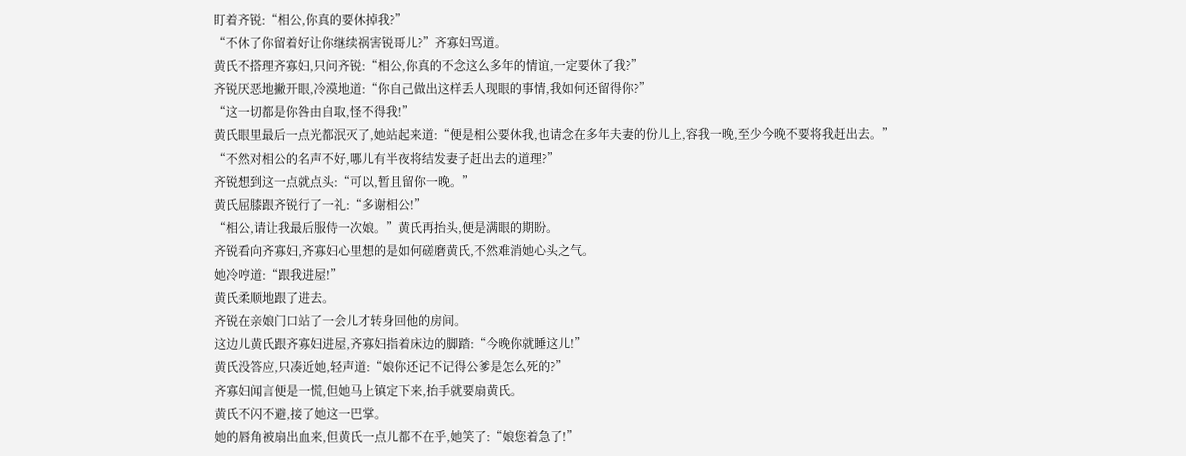盯着齐锐:“相公,你真的要休掉我?”
“不休了你留着好让你继续祸害锐哥儿?”齐寡妇骂道。
黄氏不搭理齐寡妇,只问齐锐:“相公,你真的不念这么多年的情谊,一定要休了我?”
齐锐厌恶地撇开眼,冷漠地道:“你自己做出这样丢人现眼的事情,我如何还留得你?”
“这一切都是你咎由自取,怪不得我!”
黄氏眼里最后一点光都泯灭了,她站起来道:“便是相公要休我,也请念在多年夫妻的份儿上,容我一晚,至少今晚不要将我赶出去。”
“不然对相公的名声不好,哪儿有半夜将结发妻子赶出去的道理?”
齐锐想到这一点就点头:“可以,暂且留你一晚。”
黄氏屈膝跟齐锐行了一礼:“多谢相公!”
“相公,请让我最后服侍一次娘。”黄氏再抬头,便是满眼的期盼。
齐锐看向齐寡妇,齐寡妇心里想的是如何磋磨黄氏,不然难消她心头之气。
她冷哼道:“跟我进屋!”
黄氏柔顺地跟了进去。
齐锐在亲娘门口站了一会儿才转身回他的房间。
这边儿黄氏跟齐寡妇进屋,齐寡妇指着床边的脚踏:“今晚你就睡这儿!”
黄氏没答应,只凑近她,轻声道:“娘你还记不记得公爹是怎么死的?”
齐寡妇闻言便是一慌,但她马上镇定下来,抬手就要扇黄氏。
黄氏不闪不避,接了她这一巴掌。
她的唇角被扇出血来,但黄氏一点儿都不在乎,她笑了:“娘您着急了!”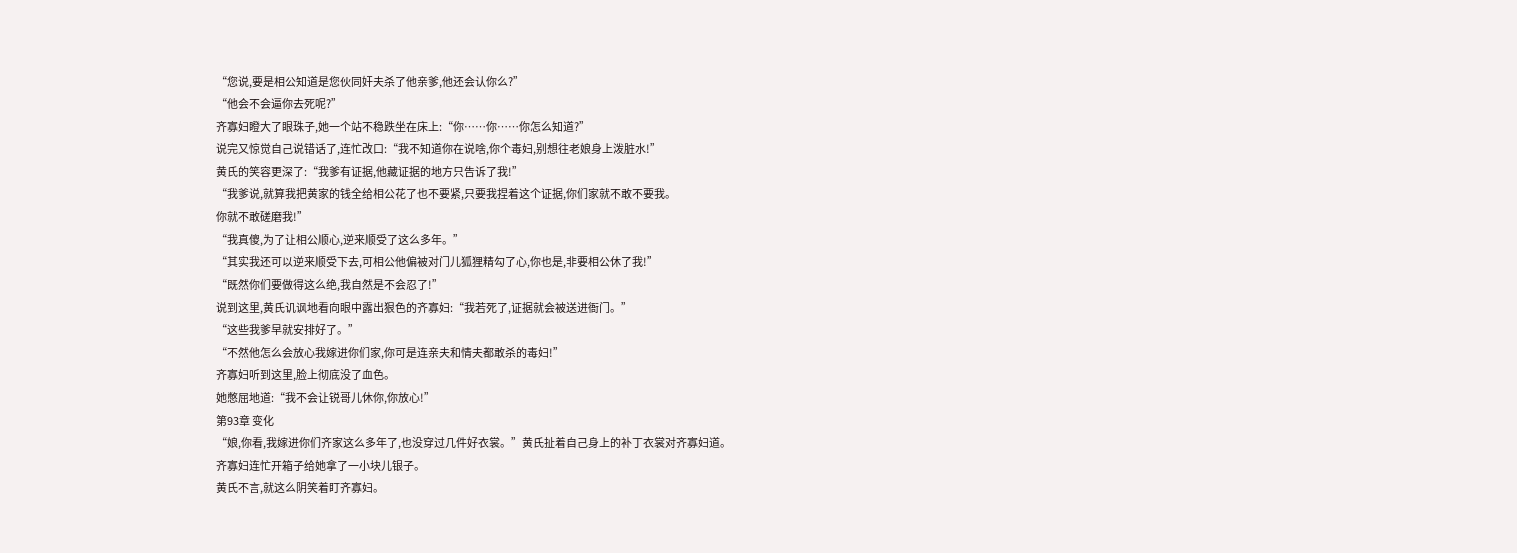“您说,要是相公知道是您伙同奸夫杀了他亲爹,他还会认你么?”
“他会不会逼你去死呢?”
齐寡妇瞪大了眼珠子,她一个站不稳跌坐在床上:“你……你……你怎么知道?”
说完又惊觉自己说错话了,连忙改口:“我不知道你在说啥,你个毒妇,别想往老娘身上泼脏水!”
黄氏的笑容更深了:“我爹有证据,他藏证据的地方只告诉了我!”
“我爹说,就算我把黄家的钱全给相公花了也不要紧,只要我捏着这个证据,你们家就不敢不要我。
你就不敢磋磨我!”
“我真傻,为了让相公顺心,逆来顺受了这么多年。”
“其实我还可以逆来顺受下去,可相公他偏被对门儿狐狸精勾了心,你也是,非要相公休了我!”
“既然你们要做得这么绝,我自然是不会忍了!”
说到这里,黄氏讥讽地看向眼中露出狠色的齐寡妇:“我若死了,证据就会被送进衙门。”
“这些我爹早就安排好了。”
“不然他怎么会放心我嫁进你们家,你可是连亲夫和情夫都敢杀的毒妇!”
齐寡妇听到这里,脸上彻底没了血色。
她憋屈地道:“我不会让锐哥儿休你,你放心!”
第93章 变化
“娘,你看,我嫁进你们齐家这么多年了,也没穿过几件好衣裳。”黄氏扯着自己身上的补丁衣裳对齐寡妇道。
齐寡妇连忙开箱子给她拿了一小块儿银子。
黄氏不言,就这么阴笑着盯齐寡妇。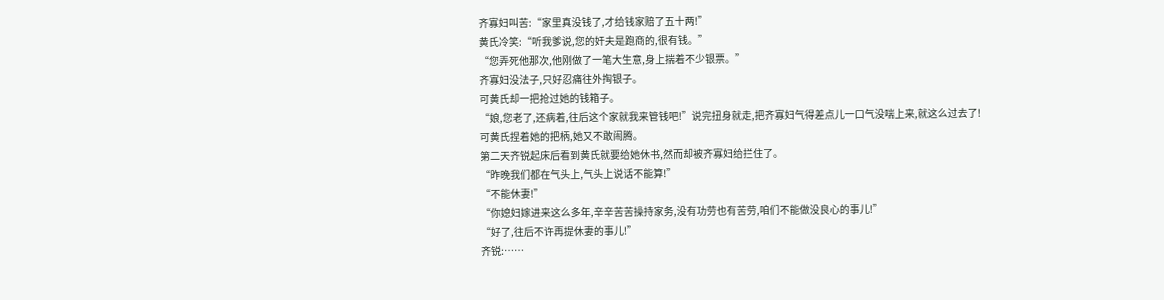齐寡妇叫苦:“家里真没钱了,才给钱家赔了五十两!”
黄氏冷笑:“听我爹说,您的奸夫是跑商的,很有钱。”
“您弄死他那次,他刚做了一笔大生意,身上揣着不少银票。”
齐寡妇没法子,只好忍痛往外掏银子。
可黄氏却一把抢过她的钱箱子。
“娘,您老了,还病着,往后这个家就我来管钱吧!”说完扭身就走,把齐寡妇气得差点儿一口气没喘上来,就这么过去了!
可黄氏捏着她的把柄,她又不敢闹腾。
第二天齐锐起床后看到黄氏就要给她休书,然而却被齐寡妇给拦住了。
“昨晚我们都在气头上,气头上说话不能算!”
“不能休妻!”
“你媳妇嫁进来这么多年,辛辛苦苦操持家务,没有功劳也有苦劳,咱们不能做没良心的事儿!”
“好了,往后不许再提休妻的事儿!”
齐锐:……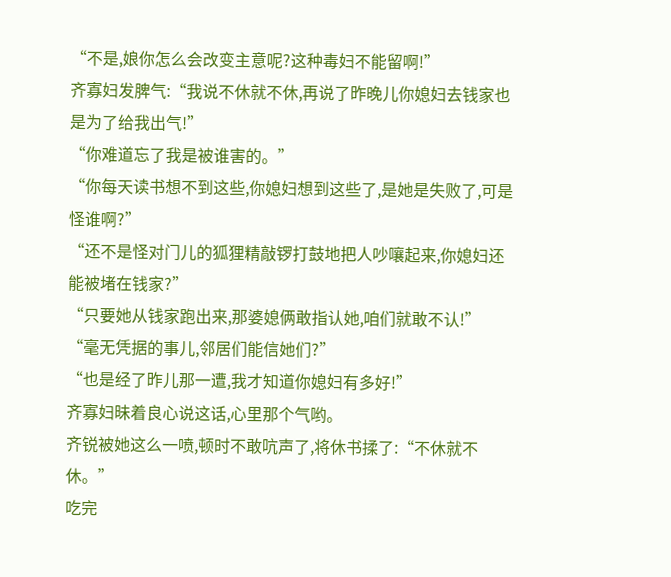“不是,娘你怎么会改变主意呢?这种毒妇不能留啊!”
齐寡妇发脾气:“我说不休就不休,再说了昨晚儿你媳妇去钱家也是为了给我出气!”
“你难道忘了我是被谁害的。”
“你每天读书想不到这些,你媳妇想到这些了,是她是失败了,可是怪谁啊?”
“还不是怪对门儿的狐狸精敲锣打鼓地把人吵嚷起来,你媳妇还能被堵在钱家?”
“只要她从钱家跑出来,那婆媳俩敢指认她,咱们就敢不认!”
“毫无凭据的事儿,邻居们能信她们?”
“也是经了昨儿那一遭,我才知道你媳妇有多好!”
齐寡妇昧着良心说这话,心里那个气哟。
齐锐被她这么一喷,顿时不敢吭声了,将休书揉了:“不休就不休。”
吃完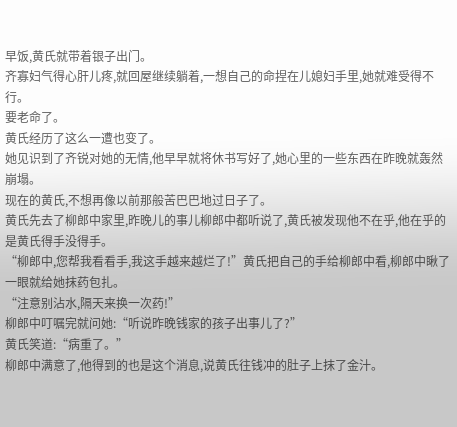早饭,黄氏就带着银子出门。
齐寡妇气得心肝儿疼,就回屋继续躺着,一想自己的命捏在儿媳妇手里,她就难受得不行。
要老命了。
黄氏经历了这么一遭也变了。
她见识到了齐锐对她的无情,他早早就将休书写好了,她心里的一些东西在昨晚就轰然崩塌。
现在的黄氏,不想再像以前那般苦巴巴地过日子了。
黄氏先去了柳郎中家里,昨晚儿的事儿柳郎中都听说了,黄氏被发现他不在乎,他在乎的是黄氏得手没得手。
“柳郎中,您帮我看看手,我这手越来越烂了!”黄氏把自己的手给柳郎中看,柳郎中瞅了一眼就给她抹药包扎。
“注意别沾水,隔天来换一次药!”
柳郎中叮嘱完就问她:“听说昨晚钱家的孩子出事儿了?”
黄氏笑道:“病重了。”
柳郎中满意了,他得到的也是这个消息,说黄氏往钱冲的肚子上抹了金汁。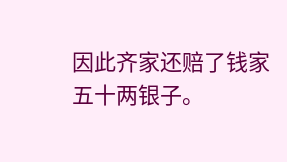因此齐家还赔了钱家五十两银子。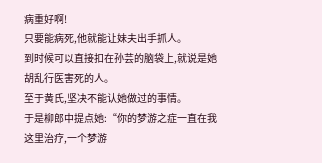病重好啊!
只要能病死,他就能让妹夫出手抓人。
到时候可以直接扣在孙芸的脑袋上,就说是她胡乱行医害死的人。
至于黄氏,坚决不能认她做过的事情。
于是柳郎中提点她:“你的梦游之症一直在我这里治疗,一个梦游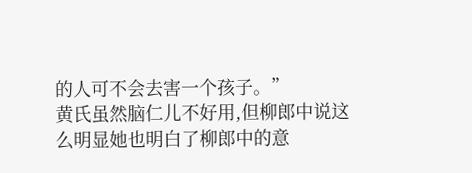的人可不会去害一个孩子。”
黄氏虽然脑仁儿不好用,但柳郎中说这么明显她也明白了柳郎中的意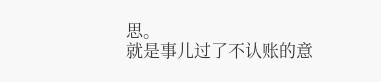思。
就是事儿过了不认账的意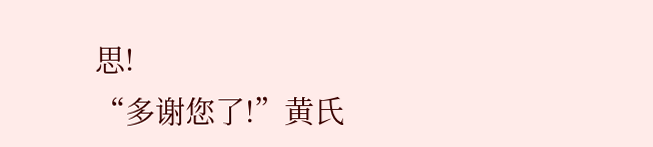思!
“多谢您了!”黄氏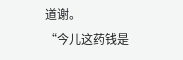道谢。
“今儿这药钱是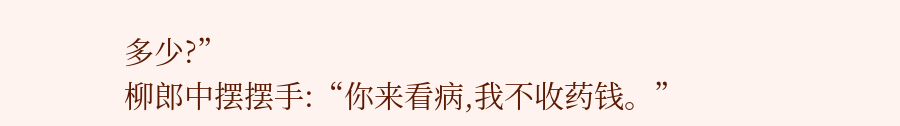多少?”
柳郎中摆摆手:“你来看病,我不收药钱。”